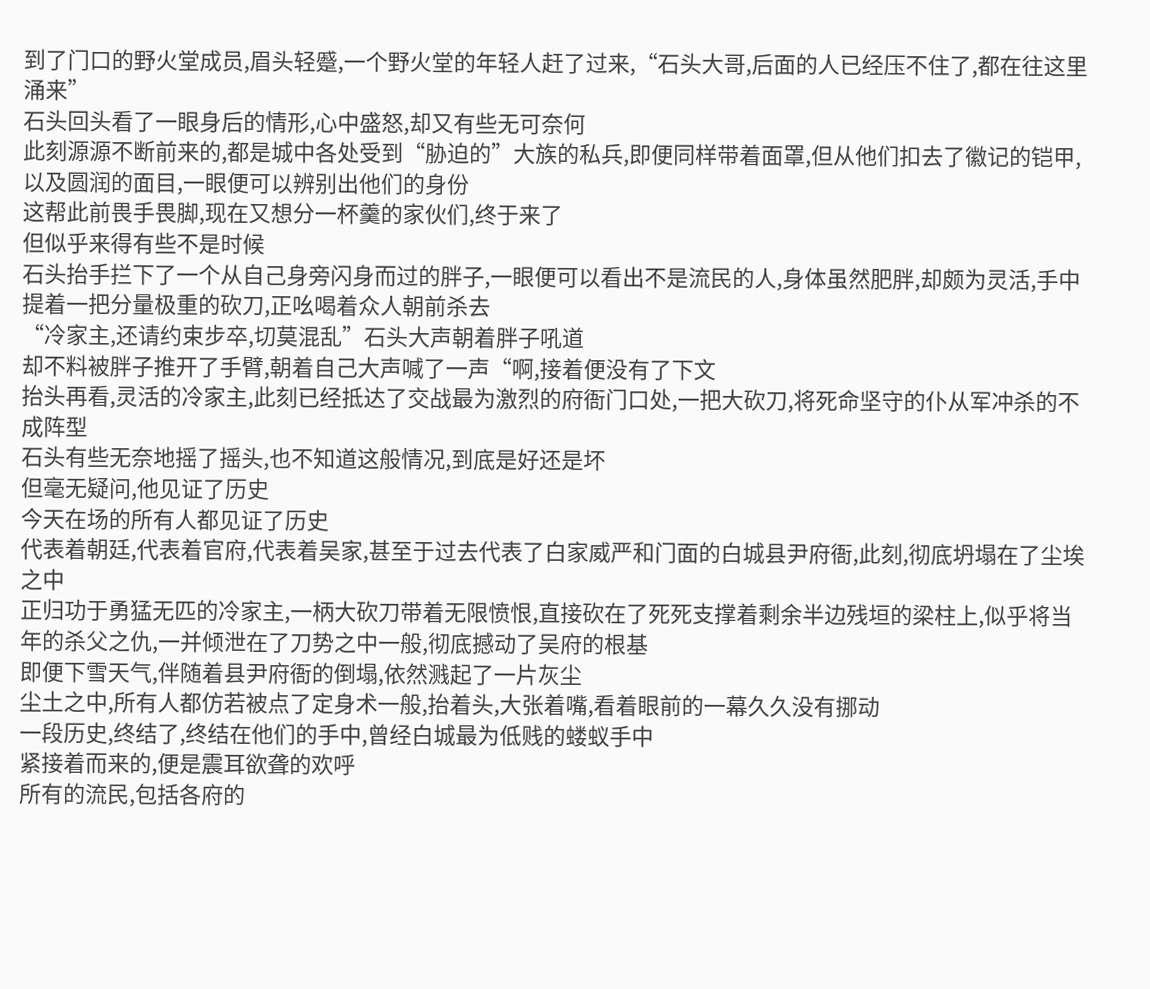到了门口的野火堂成员,眉头轻蹙,一个野火堂的年轻人赶了过来,“石头大哥,后面的人已经压不住了,都在往这里涌来”
石头回头看了一眼身后的情形,心中盛怒,却又有些无可奈何
此刻源源不断前来的,都是城中各处受到“胁迫的”大族的私兵,即便同样带着面罩,但从他们扣去了徽记的铠甲,以及圆润的面目,一眼便可以辨别出他们的身份
这帮此前畏手畏脚,现在又想分一杯羹的家伙们,终于来了
但似乎来得有些不是时候
石头抬手拦下了一个从自己身旁闪身而过的胖子,一眼便可以看出不是流民的人,身体虽然肥胖,却颇为灵活,手中提着一把分量极重的砍刀,正吆喝着众人朝前杀去
“冷家主,还请约束步卒,切莫混乱”石头大声朝着胖子吼道
却不料被胖子推开了手臂,朝着自己大声喊了一声“啊,接着便没有了下文
抬头再看,灵活的冷家主,此刻已经抵达了交战最为激烈的府衙门口处,一把大砍刀,将死命坚守的仆从军冲杀的不成阵型
石头有些无奈地摇了摇头,也不知道这般情况,到底是好还是坏
但毫无疑问,他见证了历史
今天在场的所有人都见证了历史
代表着朝廷,代表着官府,代表着吴家,甚至于过去代表了白家威严和门面的白城县尹府衙,此刻,彻底坍塌在了尘埃之中
正归功于勇猛无匹的冷家主,一柄大砍刀带着无限愤恨,直接砍在了死死支撑着剩余半边残垣的梁柱上,似乎将当年的杀父之仇,一并倾泄在了刀势之中一般,彻底撼动了吴府的根基
即便下雪天气,伴随着县尹府衙的倒塌,依然溅起了一片灰尘
尘土之中,所有人都仿若被点了定身术一般,抬着头,大张着嘴,看着眼前的一幕久久没有挪动
一段历史,终结了,终结在他们的手中,曾经白城最为低贱的蝼蚁手中
紧接着而来的,便是震耳欲聋的欢呼
所有的流民,包括各府的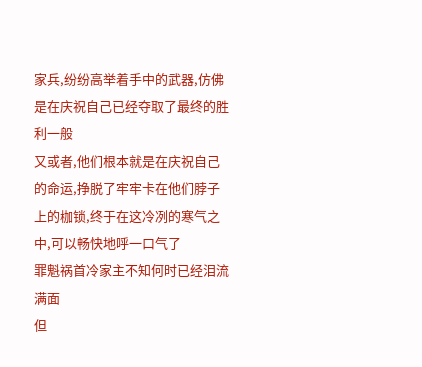家兵,纷纷高举着手中的武器,仿佛是在庆祝自己已经夺取了最终的胜利一般
又或者,他们根本就是在庆祝自己的命运,挣脱了牢牢卡在他们脖子上的枷锁,终于在这冷冽的寒气之中,可以畅快地呼一口气了
罪魁祸首冷家主不知何时已经泪流满面
但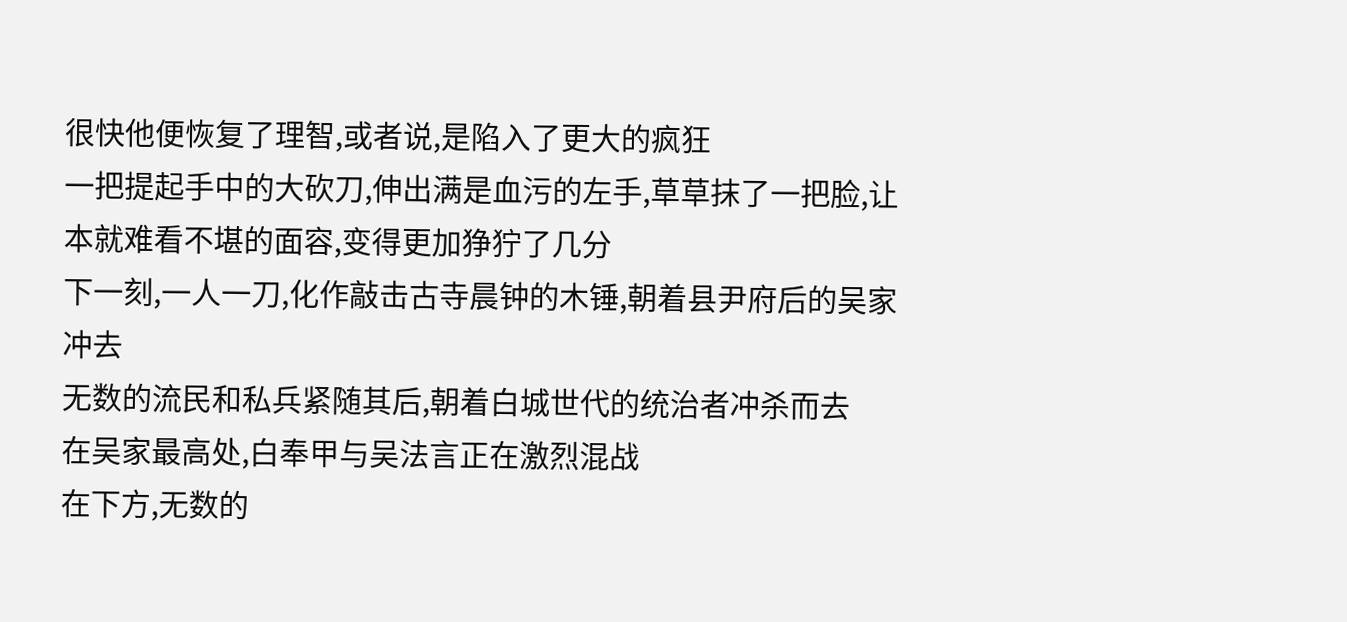很快他便恢复了理智,或者说,是陷入了更大的疯狂
一把提起手中的大砍刀,伸出满是血污的左手,草草抹了一把脸,让本就难看不堪的面容,变得更加狰狞了几分
下一刻,一人一刀,化作敲击古寺晨钟的木锤,朝着县尹府后的吴家冲去
无数的流民和私兵紧随其后,朝着白城世代的统治者冲杀而去
在吴家最高处,白奉甲与吴法言正在激烈混战
在下方,无数的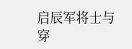启辰军将士与穿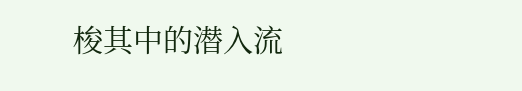梭其中的潜入流